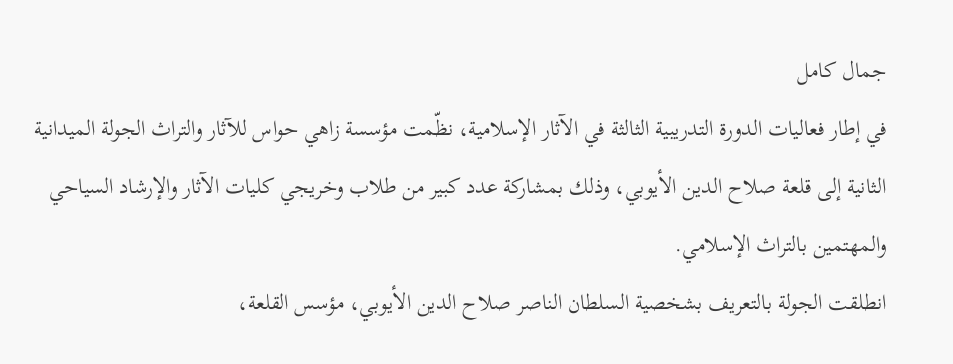جمال كامل
في إطار فعاليات الدورة التدريبية الثالثة في الآثار الإسلامية، نظّمت مؤسسة زاهي حواس للآثار والتراث الجولة الميدانية الثانية إلى قلعة صلاح الدين الأيوبي، وذلك بمشاركة عدد كبير من طلاب وخريجي كليات الآثار والإرشاد السياحي والمهتمين بالتراث الإسلامي.
انطلقت الجولة بالتعريف بشخصية السلطان الناصر صلاح الدين الأيوبي، مؤسس القلعة،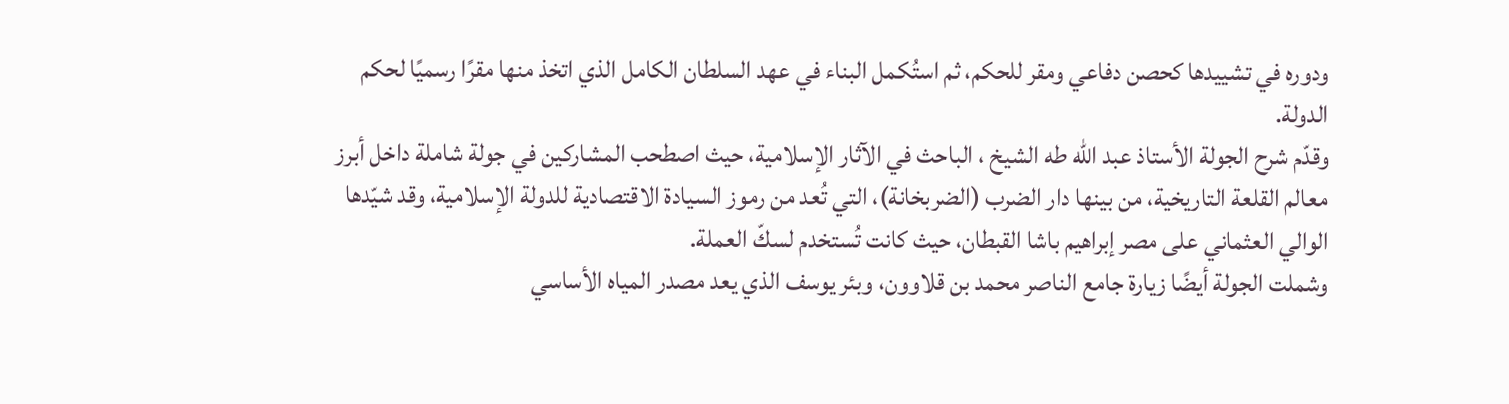ودوره في تشييدها كحصن دفاعي ومقر للحكم، ثم استُكمل البناء في عهد السلطان الكامل الذي اتخذ منها مقرًا رسميًا لحكم الدولة.
وقدّم شرح الجولة الأستاذ عبد الله طه الشيخ ، الباحث في الآثار الإسلامية، حيث اصطحب المشاركين في جولة شاملة داخل أبرز معالم القلعة التاريخية، من بينها دار الضرب (الضربخانة)، التي تُعد من رموز السيادة الاقتصادية للدولة الإسلامية، وقد شيّدها الوالي العثماني على مصر إبراهيم باشا القبطان، حيث كانت تُستخدم لسكّ العملة.
وشملت الجولة أيضًا زيارة جامع الناصر محمد بن قلاوون، وبئر يوسف الذي يعد مصدر المياه الأساسي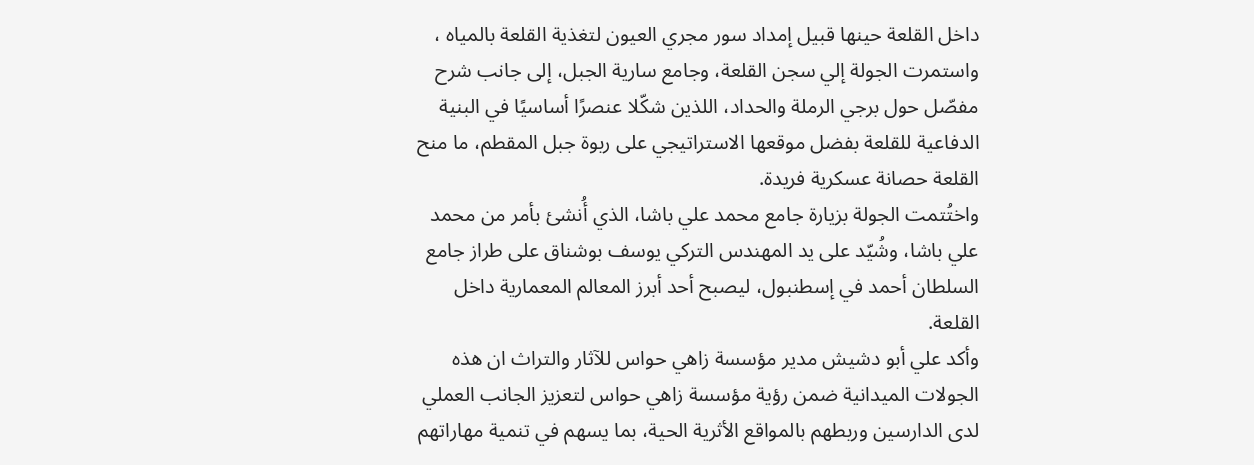داخل القلعة حينها قبيل إمداد سور مجري العيون لتغذية القلعة بالمياه ، واستمرت الجولة إلي سجن القلعة، وجامع سارية الجبل، إلى جانب شرح مفصّل حول برجي الرملة والحداد، اللذين شكّلا عنصرًا أساسيًا في البنية الدفاعية للقلعة بفضل موقعها الاستراتيجي على ربوة جبل المقطم، ما منح القلعة حصانة عسكرية فريدة.
واختُتمت الجولة بزيارة جامع محمد علي باشا، الذي أُنشئ بأمر من محمد علي باشا، وشُيّد على يد المهندس التركي يوسف بوشناق على طراز جامع السلطان أحمد في إسطنبول، ليصبح أحد أبرز المعالم المعمارية داخل القلعة.
وأكد علي أبو دشيش مدير مؤسسة زاهي حواس للآثار والتراث ان هذه الجولات الميدانية ضمن رؤية مؤسسة زاهي حواس لتعزيز الجانب العملي لدى الدارسين وربطهم بالمواقع الأثرية الحية، بما يسهم في تنمية مهاراتهم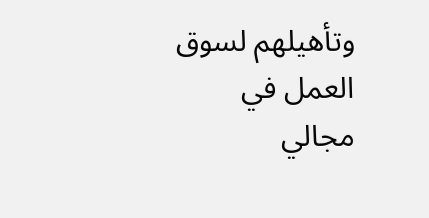وتأهيلهم لسوق العمل في مجالي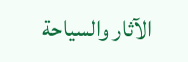الآثار والسياحة